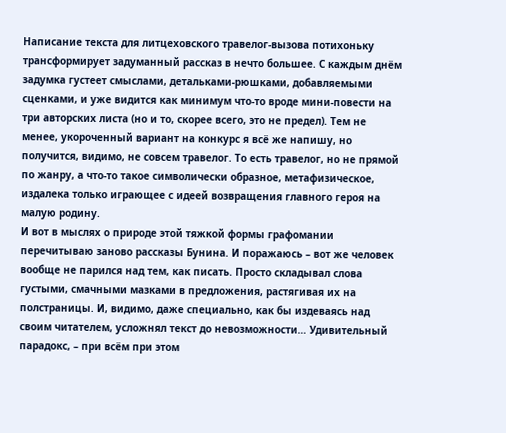Написание текста для литцеховского травелог-вызова потихоньку трансформирует задуманный рассказ в нечто большее. С каждым днём задумка густеет смыслами, детальками-рюшками, добавляемыми сценками, и уже видится как минимум что-то вроде мини-повести на три авторских листа (но и то, скорее всего, это не предел). Тем не менее, укороченный вариант на конкурс я всё же напишу, но получится, видимо, не совсем травелог. То есть травелог, но не прямой по жанру, а что-то такое символически образное, метафизическое, издалека только играющее с идеей возвращения главного героя на малую родину.
И вот в мыслях о природе этой тяжкой формы графомании перечитываю заново рассказы Бунина. И поражаюсь – вот же человек вообще не парился над тем, как писать. Просто складывал слова густыми, смачными мазками в предложения, растягивая их на полстраницы. И, видимо, даже специально, как бы издеваясь над своим читателем, усложнял текст до невозможности… Удивительный парадокс, – при всём при этом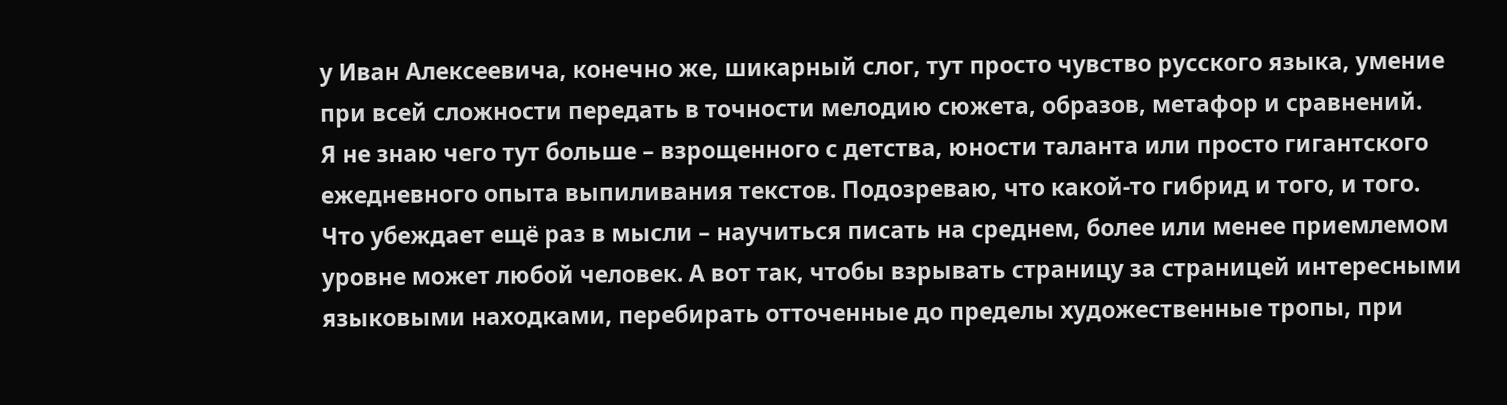у Иван Алексеевича, конечно же, шикарный слог, тут просто чувство русского языка, умение при всей сложности передать в точности мелодию сюжета, образов, метафор и сравнений.
Я не знаю чего тут больше – взрощенного с детства, юности таланта или просто гигантского ежедневного опыта выпиливания текстов. Подозреваю, что какой-то гибрид и того, и того. Что убеждает ещё раз в мысли – научиться писать на среднем, более или менее приемлемом уровне может любой человек. А вот так, чтобы взрывать страницу за страницей интересными языковыми находками, перебирать отточенные до пределы художественные тропы, при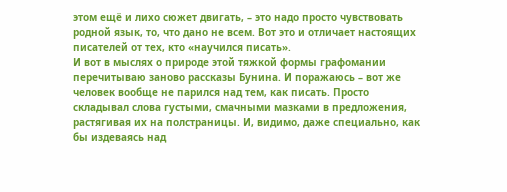этом ещё и лихо сюжет двигать, – это надо просто чувствовать родной язык, то, что дано не всем. Вот это и отличает настоящих писателей от тех, кто «научился писать».
И вот в мыслях о природе этой тяжкой формы графомании перечитываю заново рассказы Бунина. И поражаюсь – вот же человек вообще не парился над тем, как писать. Просто складывал слова густыми, смачными мазками в предложения, растягивая их на полстраницы. И, видимо, даже специально, как бы издеваясь над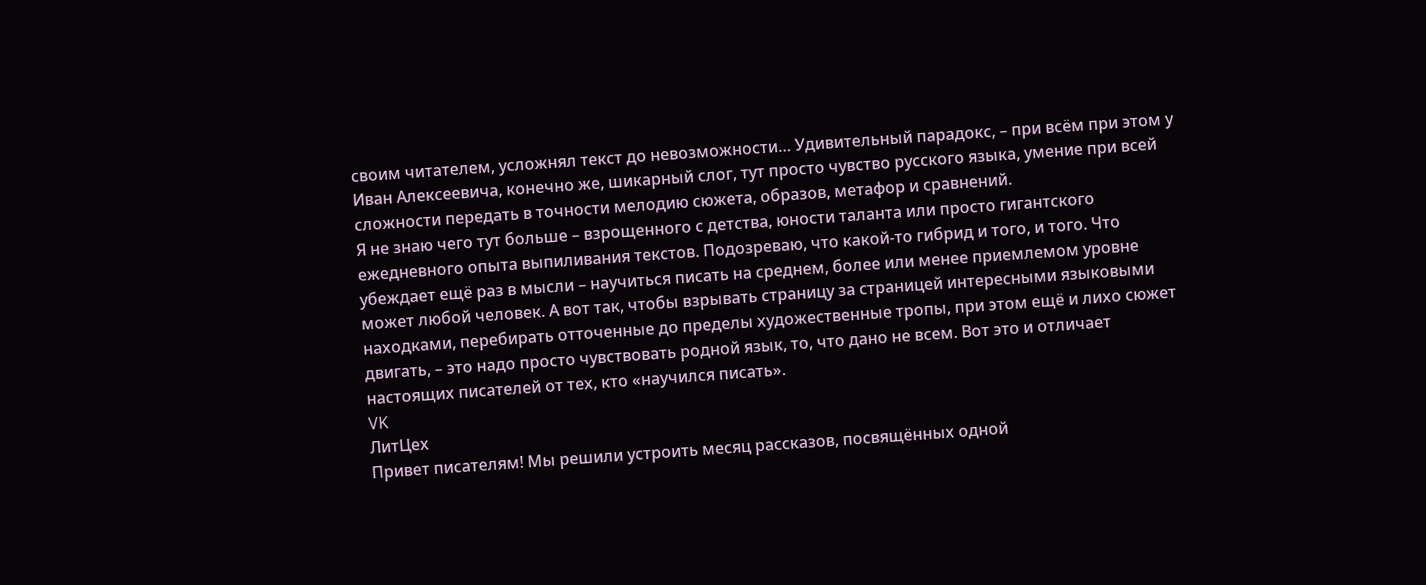своим читателем, усложнял текст до невозможности… Удивительный парадокс, – при всём при этом у Иван Алексеевича, конечно же, шикарный слог, тут просто чувство русского языка, умение при всей сложности передать в точности мелодию сюжета, образов, метафор и сравнений.
Я не знаю чего тут больше – взрощенного с детства, юности таланта или просто гигантского ежедневного опыта выпиливания текстов. Подозреваю, что какой-то гибрид и того, и того. Что убеждает ещё раз в мысли – научиться писать на среднем, более или менее приемлемом уровне может любой человек. А вот так, чтобы взрывать страницу за страницей интересными языковыми находками, перебирать отточенные до пределы художественные тропы, при этом ещё и лихо сюжет двигать, – это надо просто чувствовать родной язык, то, что дано не всем. Вот это и отличает настоящих писателей от тех, кто «научился писать».
VK
ЛитЦех
Привет писателям! Мы решили устроить месяц рассказов, посвящённых одной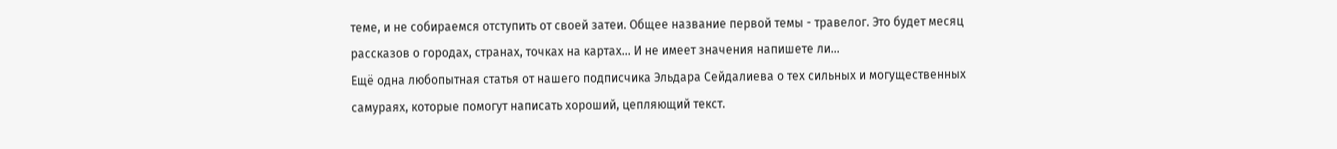теме, и не собираемся отступить от своей затеи. Общее название первой темы - травелог. Это будет месяц рассказов о городах, странах, точках на картах... И не имеет значения напишете ли…
Ещё одна любопытная статья от нашего подписчика Эльдара Сейдалиева о тех сильных и могущественных самураях, которые помогут написать хороший, цепляющий текст.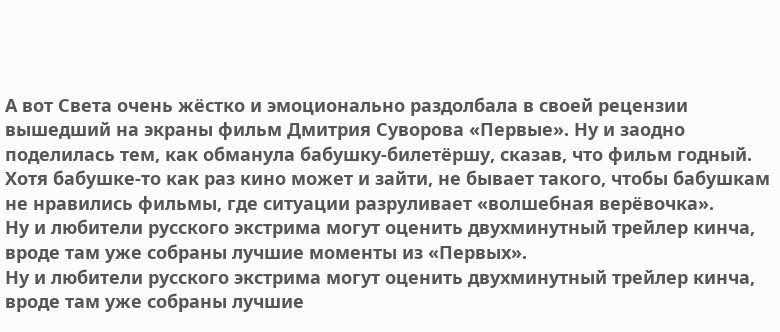А вот Света очень жёстко и эмоционально раздолбала в своей рецензии вышедший на экраны фильм Дмитрия Суворова «Первые». Ну и заодно поделилась тем, как обманула бабушку-билетёршу, сказав, что фильм годный. Хотя бабушке-то как раз кино может и зайти, не бывает такого, чтобы бабушкам не нравились фильмы, где ситуации разруливает «волшебная верёвочка».
Ну и любители русского экстрима могут оценить двухминутный трейлер кинча, вроде там уже собраны лучшие моменты из «Первых».
Ну и любители русского экстрима могут оценить двухминутный трейлер кинча, вроде там уже собраны лучшие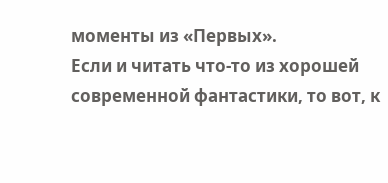моменты из «Первых».
Если и читать что-то из хорошей современной фантастики, то вот, к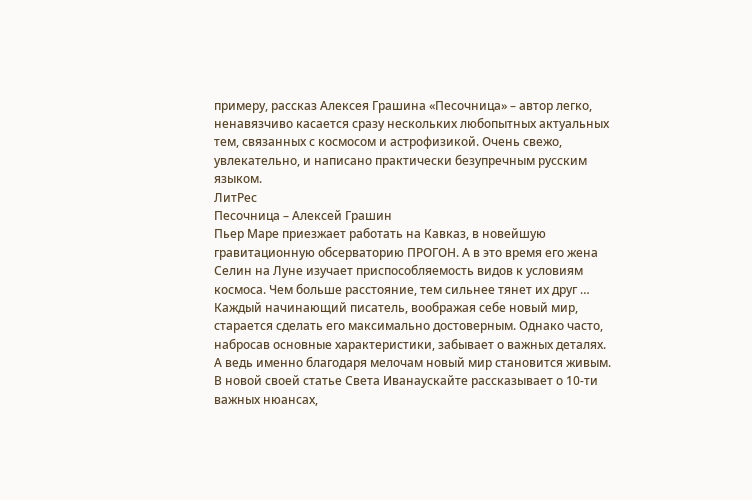примеру, рассказ Алексея Грашина «Песочница» – автор легко, ненавязчиво касается сразу нескольких любопытных актуальных тем, связанных с космосом и астрофизикой. Очень свежо, увлекательно, и написано практически безупречным русским языком.
ЛитРес
Песочница – Алексей Грашин
Пьер Маре приезжает работать на Кавказ, в новейшую гравитационную обсерваторию ПРОГОН. А в это время его жена Селин на Луне изучает приспособляемость видов к условиям космоса. Чем больше расстояние, тем сильнее тянет их друг …
Каждый начинающий писатель, воображая себе новый мир, старается сделать его максимально достоверным. Однако часто, набросав основные характеристики, забывает о важных деталях. А ведь именно благодаря мелочам новый мир становится живым.
В новой своей статье Света Иванаускайте рассказывает о 10-ти важных нюансах,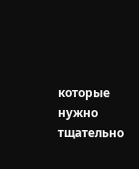которые нужно тщательно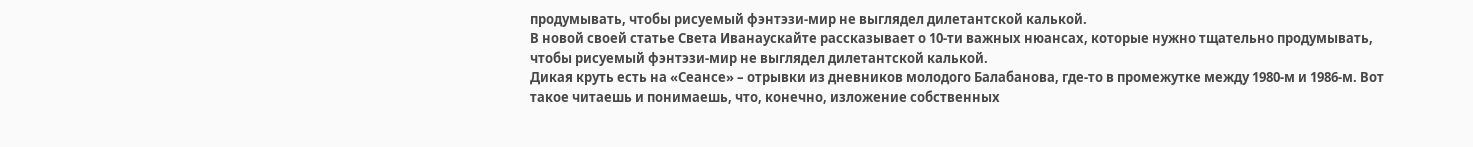продумывать, чтобы рисуемый фэнтэзи-мир не выглядел дилетантской калькой.
В новой своей статье Света Иванаускайте рассказывает о 10-ти важных нюансах, которые нужно тщательно продумывать, чтобы рисуемый фэнтэзи-мир не выглядел дилетантской калькой.
Дикая круть есть на «Сеансе» – отрывки из дневников молодого Балабанова, где-то в промежутке между 1980-м и 1986-м. Вот такое читаешь и понимаешь, что, конечно, изложение собственных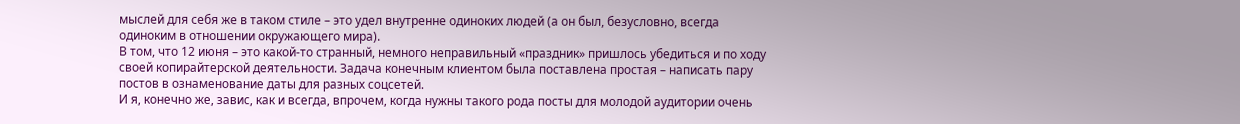мыслей для себя же в таком стиле – это удел внутренне одиноких людей (а он был, безусловно, всегда одиноким в отношении окружающего мира).
В том, что 12 июня – это какой-то странный, немного неправильный «праздник» пришлось убедиться и по ходу своей копирайтерской деятельности. Задача конечным клиентом была поставлена простая – написать пару постов в ознаменование даты для разных соцсетей.
И я, конечно же, завис, как и всегда, впрочем, когда нужны такого рода посты для молодой аудитории очень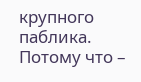крупного паблика. Потому что –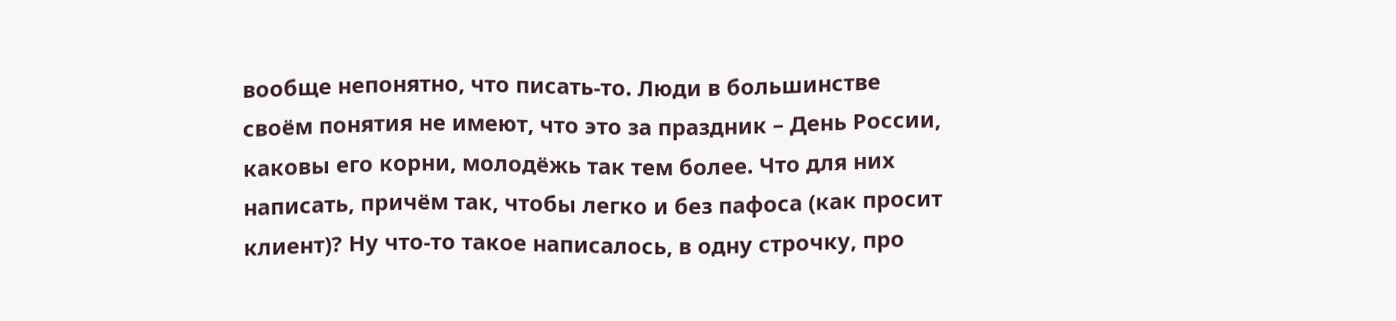вообще непонятно, что писать-то. Люди в большинстве своём понятия не имеют, что это за праздник – День России, каковы его корни, молодёжь так тем более. Что для них написать, причём так, чтобы легко и без пафоса (как просит клиент)? Ну что-то такое написалось, в одну строчку, про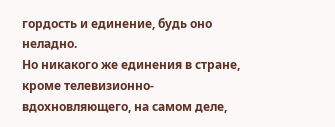гордость и единение, будь оно неладно.
Но никакого же единения в стране, кроме телевизионно-вдохновляющего, на самом деле,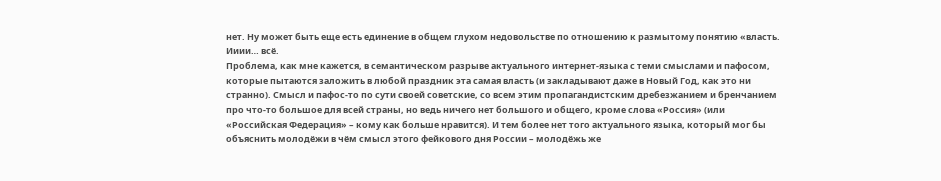нет. Ну может быть еще есть единение в общем глухом недовольстве по отношению к размытому понятию «власть. Ииии… всё.
Проблема, как мне кажется, в семантическом разрыве актуального интернет-языка с теми смыслами и пафосом, которые пытаются заложить в любой праздник эта самая власть (и закладывают даже в Новый Год, как это ни странно). Смысл и пафос-то по сути своей советские, со всем этим пропагандистским дребезжанием и бренчанием про что-то большое для всей страны, но ведь ничего нет большого и общего, кроме слова «Россия» (или «Российская Федерация» – кому как больше нравится). И тем более нет того актуального языка, который мог бы объяснить молодёжи в чём смысл этого фейкового дня России – молодёжь же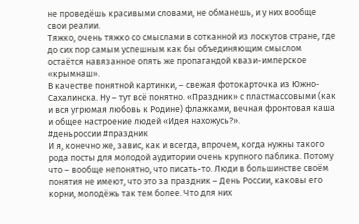не проведёшь красивыми словами, не обманешь, и у них вообще свои реалии.
Тяжко, очень тяжко со смыслами в сотканной из лоскутов стране, где до сих пор самым успешным как бы объединяющим смыслом остаётся навязанное опять же пропагандой квази-имперское «крымнаш».
В качестве понятной картинки, – свежая фотокарточка из Южно-Сахалинска. Ну – тут всё понятно. «Праздник» с пластмассовыми (как и вся угрюмая любовь к Родине) флажками, вечная фронтовая каша и общее настроение людей «Идея нахожусь?».
#деньроссии #праздник
И я, конечно же, завис, как и всегда, впрочем, когда нужны такого рода посты для молодой аудитории очень крупного паблика. Потому что – вообще непонятно, что писать-то. Люди в большинстве своём понятия не имеют, что это за праздник – День России, каковы его корни, молодёжь так тем более. Что для них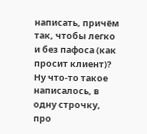написать, причём так, чтобы легко и без пафоса (как просит клиент)? Ну что-то такое написалось, в одну строчку, про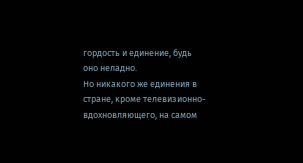гордость и единение, будь оно неладно.
Но никакого же единения в стране, кроме телевизионно-вдохновляющего, на самом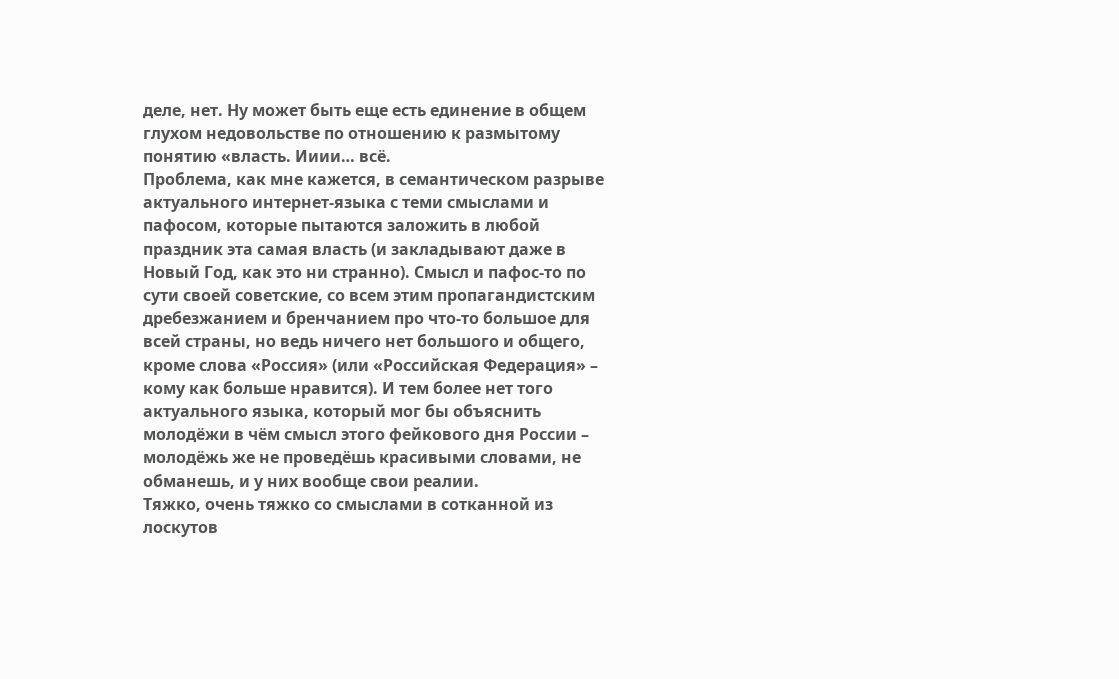деле, нет. Ну может быть еще есть единение в общем глухом недовольстве по отношению к размытому понятию «власть. Ииии… всё.
Проблема, как мне кажется, в семантическом разрыве актуального интернет-языка с теми смыслами и пафосом, которые пытаются заложить в любой праздник эта самая власть (и закладывают даже в Новый Год, как это ни странно). Смысл и пафос-то по сути своей советские, со всем этим пропагандистским дребезжанием и бренчанием про что-то большое для всей страны, но ведь ничего нет большого и общего, кроме слова «Россия» (или «Российская Федерация» – кому как больше нравится). И тем более нет того актуального языка, который мог бы объяснить молодёжи в чём смысл этого фейкового дня России – молодёжь же не проведёшь красивыми словами, не обманешь, и у них вообще свои реалии.
Тяжко, очень тяжко со смыслами в сотканной из лоскутов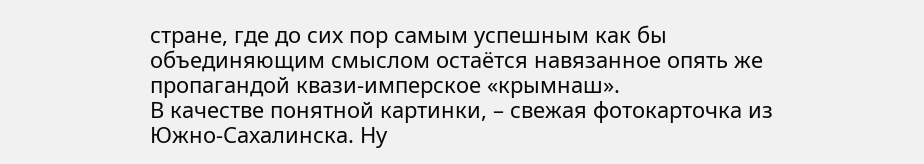стране, где до сих пор самым успешным как бы объединяющим смыслом остаётся навязанное опять же пропагандой квази-имперское «крымнаш».
В качестве понятной картинки, – свежая фотокарточка из Южно-Сахалинска. Ну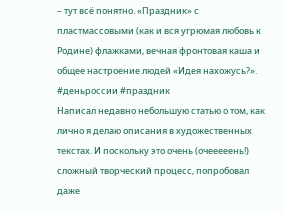– тут всё понятно. «Праздник» с пластмассовыми (как и вся угрюмая любовь к Родине) флажками, вечная фронтовая каша и общее настроение людей «Идея нахожусь?».
#деньроссии #праздник
Написал недавно небольшую статью о том, как лично я делаю описания в художественных текстах. И поскольку это очень (очееееень!) сложный творческий процесс, попробовал даже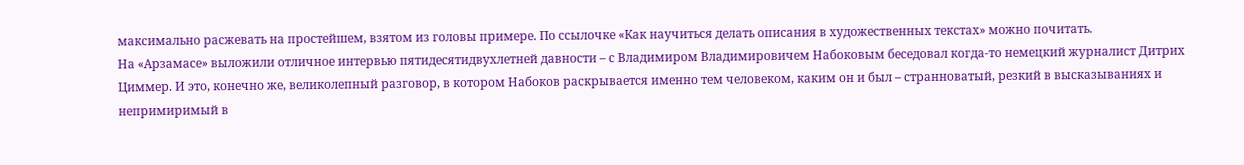максимально расжевать на простейшем, взятом из головы примере. По ссылочке «Как научиться делать описания в художественных текстах» можно почитать.
На «Арзамасе» выложили отличное интервью пятидесятидвухлетней давности – с Владимиром Владимировичем Набоковым беседовал когда-то немецкий журналист Дитрих Циммер. И это, конечно же, великолепный разговор, в котором Набоков раскрывается именно тем человеком, каким он и был – странноватый, резкий в высказываниях и непримиримый в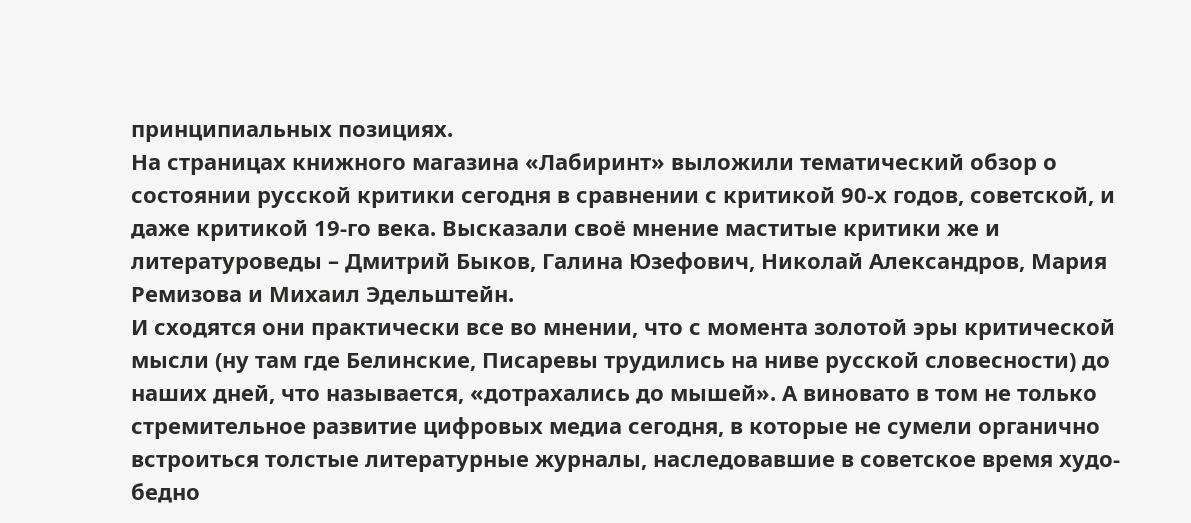принципиальных позициях.
На страницах книжного магазина «Лабиринт» выложили тематический обзор о состоянии русской критики сегодня в сравнении с критикой 90-х годов, советской, и даже критикой 19-го века. Высказали своё мнение маститые критики же и литературоведы – Дмитрий Быков, Галина Юзефович, Николай Александров, Мария Ремизова и Михаил Эдельштейн.
И сходятся они практически все во мнении, что с момента золотой эры критической мысли (ну там где Белинские, Писаревы трудились на ниве русской словесности) до наших дней, что называется, «дотрахались до мышей». А виновато в том не только стремительное развитие цифровых медиа сегодня, в которые не сумели органично встроиться толстые литературные журналы, наследовавшие в советское время худо-бедно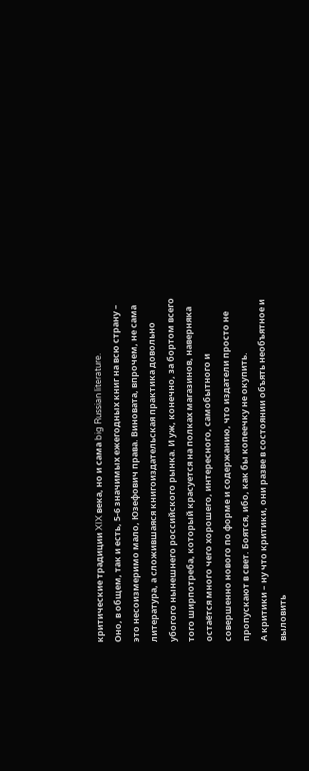критические традиции XIX века, но и сама big Russian literature.
Оно, в общем, так и есть, 5-6 значимых ежегодных книг на всю страну – это несоизмеримо мало, Юзефович права. Виновата, впрочем, не сама литература, а сложившаяся книгоиздательская практика довольно убогого нынешнего российского рынка. И уж, конечно, за бортом всего того ширпотреба, который красуется на полках магазинов, наверняка остаётся много чего хорошего, интересного, самобытного и совершенно нового по форме и содержанию, что издатели просто не пропускают в свет. Боятся, ибо, как бы копеечку не окупить.
А критики – ну что критики, они разве в состоянии объять необъятное и выловить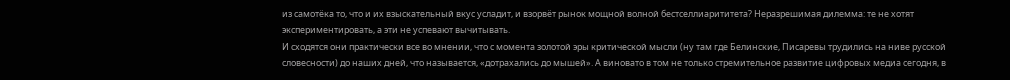из самотёка то, что и их взыскательный вкус усладит, и взорвёт рынок мощной волной бестселлиарититета? Неразрешимая дилемма: те не хотят экспериментировать, а эти не успевают вычитывать.
И сходятся они практически все во мнении, что с момента золотой эры критической мысли (ну там где Белинские, Писаревы трудились на ниве русской словесности) до наших дней, что называется, «дотрахались до мышей». А виновато в том не только стремительное развитие цифровых медиа сегодня, в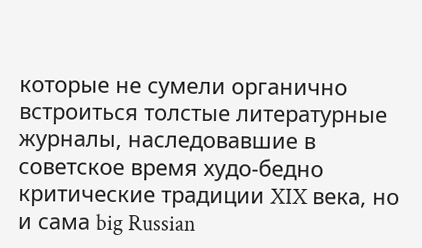которые не сумели органично встроиться толстые литературные журналы, наследовавшие в советское время худо-бедно критические традиции XIX века, но и сама big Russian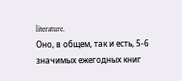literature.
Оно, в общем, так и есть, 5-6 значимых ежегодных книг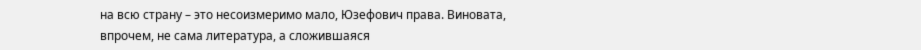на всю страну – это несоизмеримо мало, Юзефович права. Виновата, впрочем, не сама литература, а сложившаяся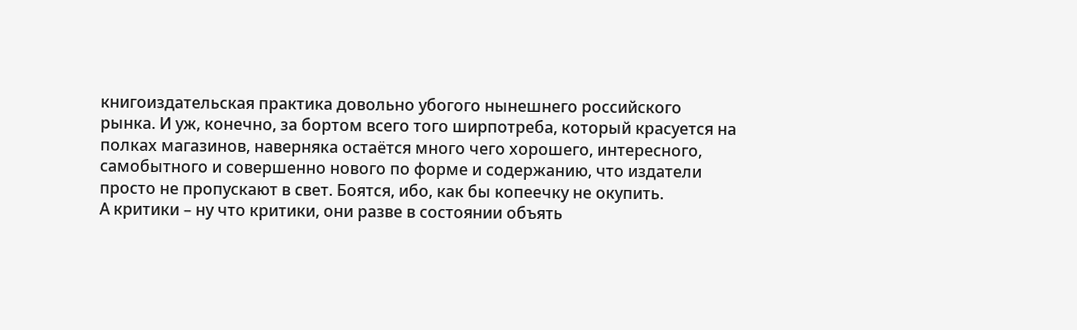книгоиздательская практика довольно убогого нынешнего российского рынка. И уж, конечно, за бортом всего того ширпотреба, который красуется на полках магазинов, наверняка остаётся много чего хорошего, интересного, самобытного и совершенно нового по форме и содержанию, что издатели просто не пропускают в свет. Боятся, ибо, как бы копеечку не окупить.
А критики – ну что критики, они разве в состоянии объять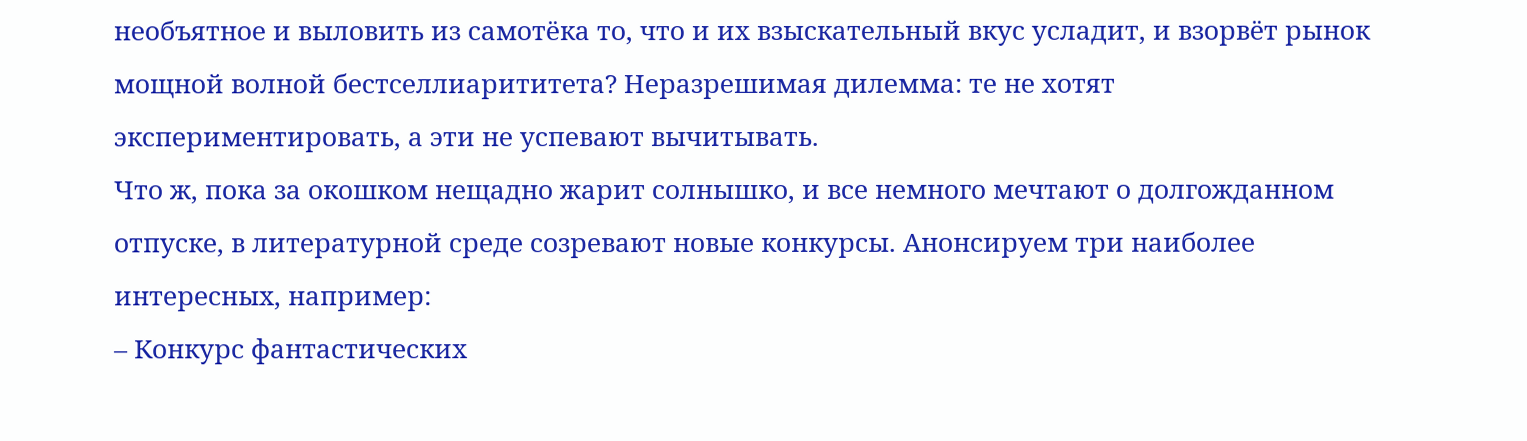необъятное и выловить из самотёка то, что и их взыскательный вкус усладит, и взорвёт рынок мощной волной бестселлиарититета? Неразрешимая дилемма: те не хотят экспериментировать, а эти не успевают вычитывать.
Что ж, пока за окошком нещадно жарит солнышко, и все немного мечтают о долгожданном отпуске, в литературной среде созревают новые конкурсы. Анонсируем три наиболее интересных, например:
– Конкурс фантастических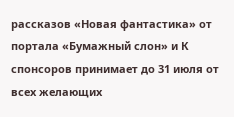рассказов «Новая фантастика» от портала «Бумажный слон» и К спонсоров принимает до 31 июля от всех желающих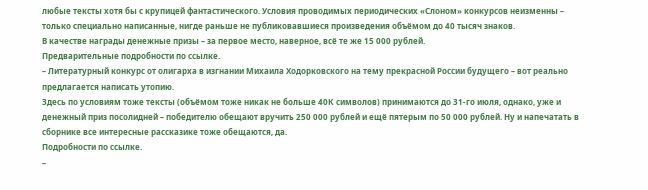любые тексты хотя бы с крупицей фантастического. Условия проводимых периодических «Слоном» конкурсов неизменны – только специально написанные, нигде раньше не публиковавшиеся произведения объёмом до 40 тысяч знаков.
В качестве награды денежные призы – за первое место, наверное, всё те же 15 000 рублей.
Предварительные подробности по ссылке.
– Литературный конкурс от олигарха в изгнании Михаила Ходорковского на тему прекрасной России будущего – вот реально предлагается написать утопию.
Здесь по условиям тоже тексты (объёмом тоже никак не больше 40К символов) принимаются до 31-го июля, однако, уже и денежный приз посолидней – победителю обещают вручить 250 000 рублей и ещё пятерым по 50 000 рублей. Ну и напечатать в сборнике все интересные рассказике тоже обещаются, да.
Подробности по ссылке.
–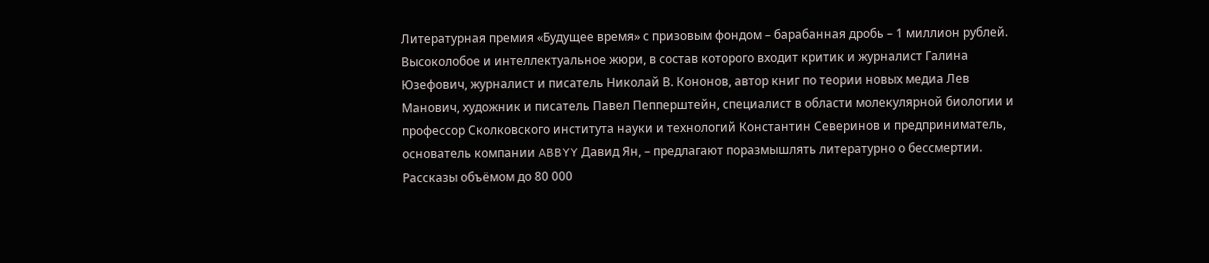Литературная премия «Будущее время» с призовым фондом – барабанная дробь – 1 миллион рублей.
Высоколобое и интеллектуальное жюри, в состав которого входит критик и журналист Галина Юзефович, журналист и писатель Николай В. Кононов, автор книг по теории новых медиа Лев Манович, художник и писатель Павел Пепперштейн, специалист в области молекулярной биологии и профессор Сколковского института науки и технологий Константин Северинов и предприниматель, основатель компании ABBYY Давид Ян, – предлагают поразмышлять литературно о бессмертии.
Рассказы объёмом до 80 000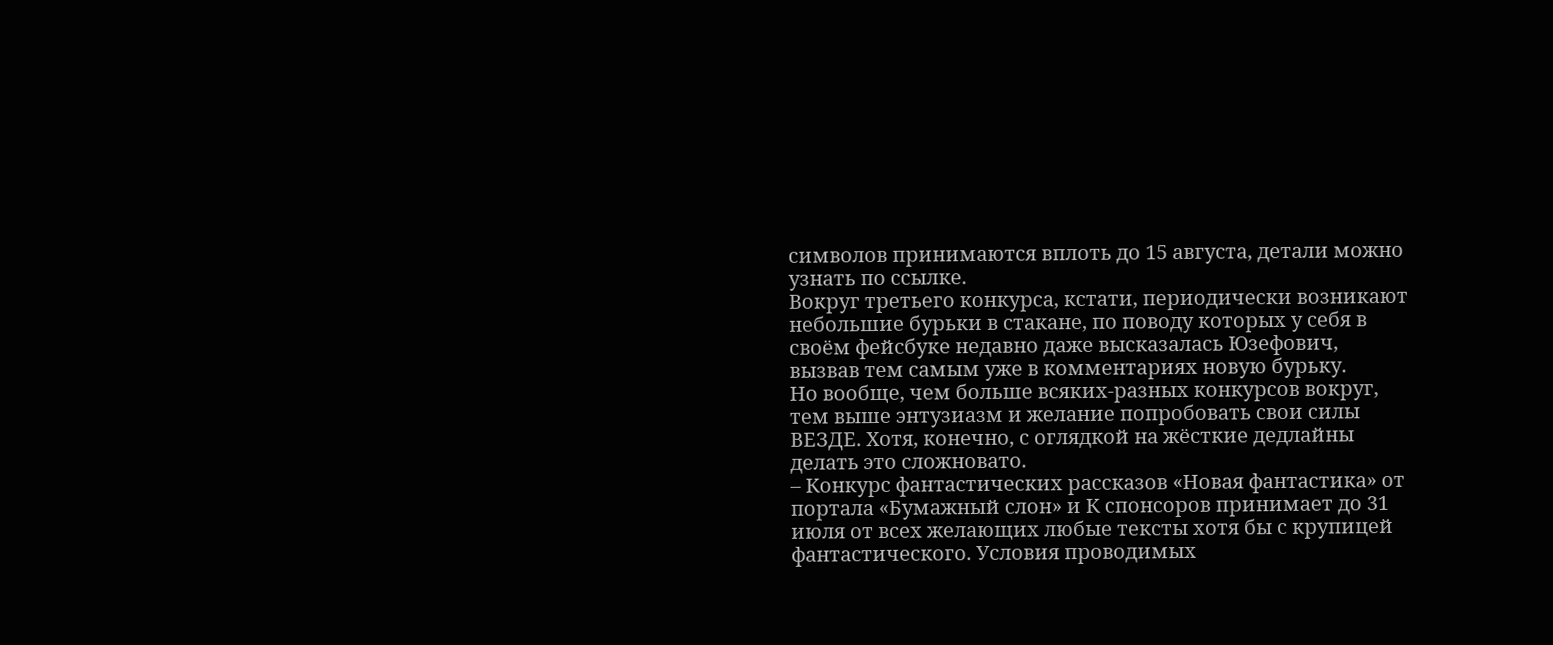символов принимаются вплоть до 15 августа, детали можно узнать по ссылке.
Вокруг третьего конкурса, кстати, периодически возникают небольшие бурьки в стакане, по поводу которых у себя в своём фейсбуке недавно даже высказалась Юзефович, вызвав тем самым уже в комментариях новую бурьку.
Но вообще, чем больше всяких-разных конкурсов вокруг, тем выше энтузиазм и желание попробовать свои силы ВЕЗДЕ. Хотя, конечно, с оглядкой на жёсткие дедлайны делать это сложновато.
– Конкурс фантастических рассказов «Новая фантастика» от портала «Бумажный слон» и К спонсоров принимает до 31 июля от всех желающих любые тексты хотя бы с крупицей фантастического. Условия проводимых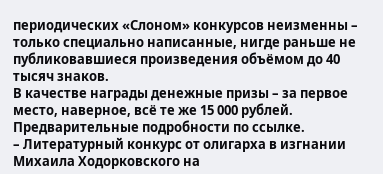периодических «Слоном» конкурсов неизменны – только специально написанные, нигде раньше не публиковавшиеся произведения объёмом до 40 тысяч знаков.
В качестве награды денежные призы – за первое место, наверное, всё те же 15 000 рублей.
Предварительные подробности по ссылке.
– Литературный конкурс от олигарха в изгнании Михаила Ходорковского на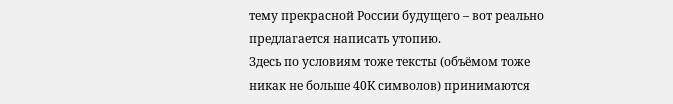тему прекрасной России будущего – вот реально предлагается написать утопию.
Здесь по условиям тоже тексты (объёмом тоже никак не больше 40К символов) принимаются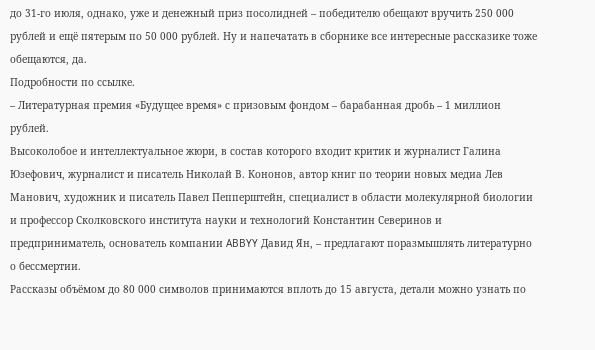до 31-го июля, однако, уже и денежный приз посолидней – победителю обещают вручить 250 000 рублей и ещё пятерым по 50 000 рублей. Ну и напечатать в сборнике все интересные рассказике тоже обещаются, да.
Подробности по ссылке.
– Литературная премия «Будущее время» с призовым фондом – барабанная дробь – 1 миллион рублей.
Высоколобое и интеллектуальное жюри, в состав которого входит критик и журналист Галина Юзефович, журналист и писатель Николай В. Кононов, автор книг по теории новых медиа Лев Манович, художник и писатель Павел Пепперштейн, специалист в области молекулярной биологии и профессор Сколковского института науки и технологий Константин Северинов и предприниматель, основатель компании ABBYY Давид Ян, – предлагают поразмышлять литературно о бессмертии.
Рассказы объёмом до 80 000 символов принимаются вплоть до 15 августа, детали можно узнать по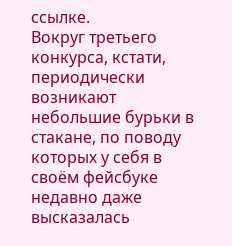ссылке.
Вокруг третьего конкурса, кстати, периодически возникают небольшие бурьки в стакане, по поводу которых у себя в своём фейсбуке недавно даже высказалась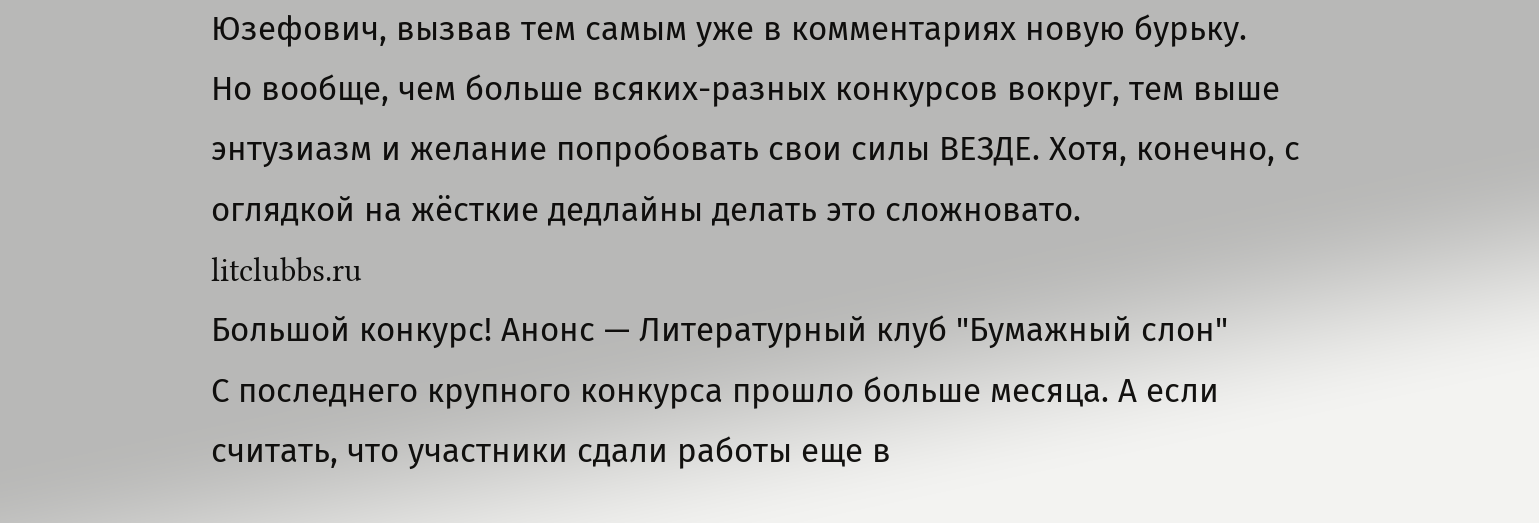Юзефович, вызвав тем самым уже в комментариях новую бурьку.
Но вообще, чем больше всяких-разных конкурсов вокруг, тем выше энтузиазм и желание попробовать свои силы ВЕЗДЕ. Хотя, конечно, с оглядкой на жёсткие дедлайны делать это сложновато.
litclubbs.ru
Большой конкурс! Анонс — Литературный клуб "Бумажный слон"
С последнего крупного конкурса прошло больше месяца. А если считать, что участники сдали работы еще в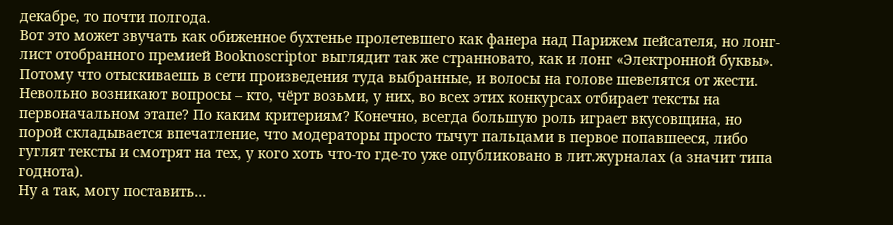декабре, то почти полгода.
Вот это может звучать как обиженное бухтенье пролетевшего как фанера над Парижем пейсателя, но лонг-лист отобранного премией Booknoscriptor выглядит так же странновато, как и лонг «Электронной буквы».
Потому что отыскиваешь в сети произведения туда выбранные, и волосы на голове шевелятся от жести. Невольно возникают вопросы – кто, чёрт возьми, у них, во всех этих конкурсах отбирает тексты на первоначальном этапе? По каким критериям? Конечно, всегда большую роль играет вкусовщина, но порой складывается впечатление, что модераторы просто тычут пальцами в первое попавшееся, либо гуглят тексты и смотрят на тех, у кого хоть что-то где-то уже опубликовано в лит.журналах (а значит типа годнота).
Ну а так, могу поставить…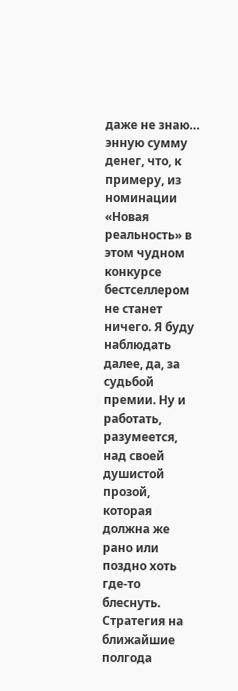даже не знаю… энную сумму денег, что, к примеру, из номинации «Новая реальность» в этом чудном конкурсе бестселлером не станет ничего. Я буду наблюдать далее, да, за судьбой премии. Ну и работать, разумеется, над своей душистой прозой, которая должна же рано или поздно хоть где-то блеснуть. Стратегия на ближайшие полгода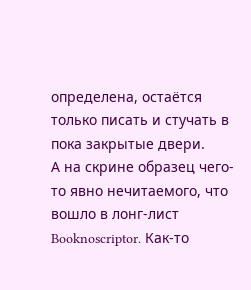определена, остаётся только писать и стучать в пока закрытые двери.
А на скрине образец чего-то явно нечитаемого, что вошло в лонг-лист Booknoscriptor. Как-то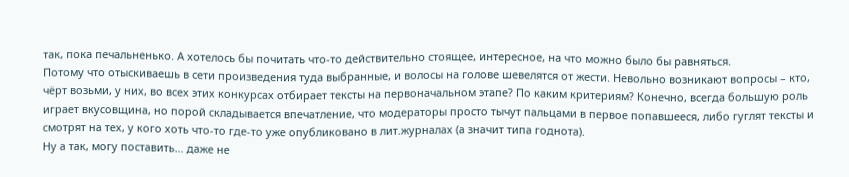так, пока печальненько. А хотелось бы почитать что-то действительно стоящее, интересное, на что можно было бы равняться.
Потому что отыскиваешь в сети произведения туда выбранные, и волосы на голове шевелятся от жести. Невольно возникают вопросы – кто, чёрт возьми, у них, во всех этих конкурсах отбирает тексты на первоначальном этапе? По каким критериям? Конечно, всегда большую роль играет вкусовщина, но порой складывается впечатление, что модераторы просто тычут пальцами в первое попавшееся, либо гуглят тексты и смотрят на тех, у кого хоть что-то где-то уже опубликовано в лит.журналах (а значит типа годнота).
Ну а так, могу поставить… даже не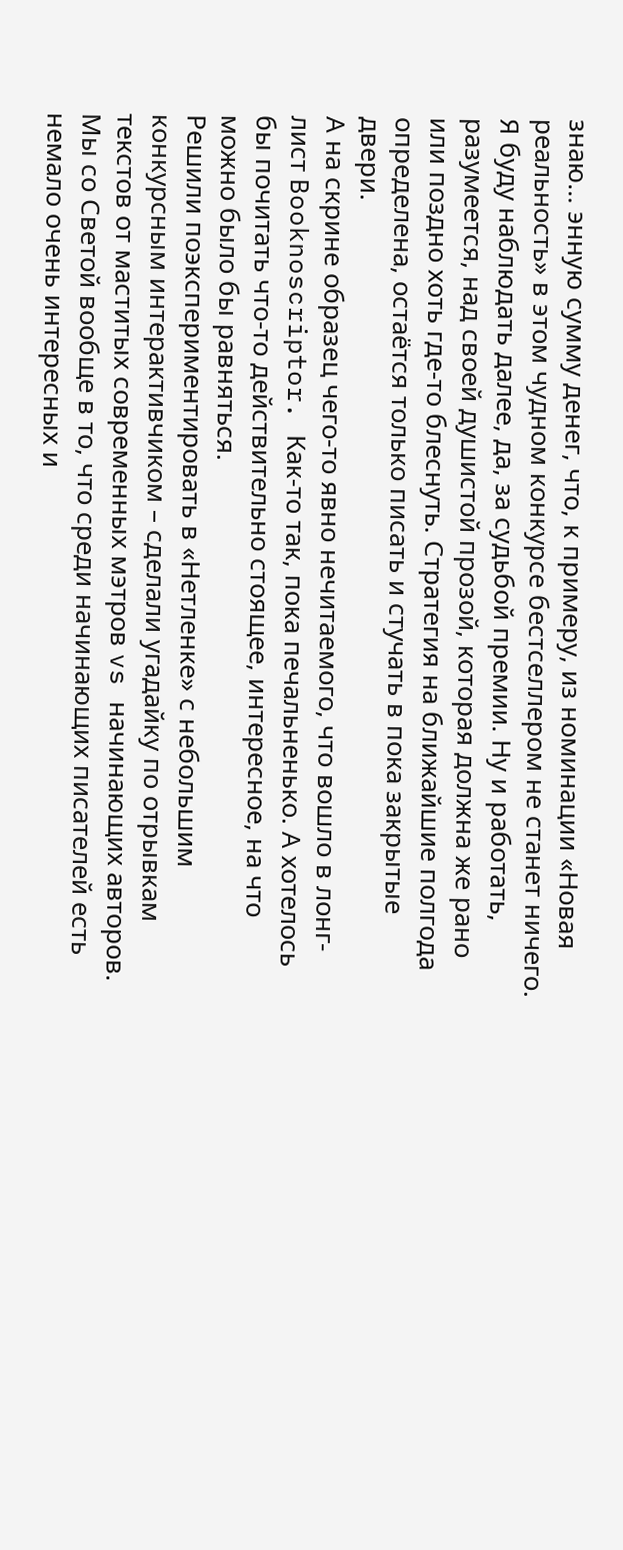знаю… энную сумму денег, что, к примеру, из номинации «Новая реальность» в этом чудном конкурсе бестселлером не станет ничего. Я буду наблюдать далее, да, за судьбой премии. Ну и работать, разумеется, над своей душистой прозой, которая должна же рано или поздно хоть где-то блеснуть. Стратегия на ближайшие полгода определена, остаётся только писать и стучать в пока закрытые двери.
А на скрине образец чего-то явно нечитаемого, что вошло в лонг-лист Booknoscriptor. Как-то так, пока печальненько. А хотелось бы почитать что-то действительно стоящее, интересное, на что можно было бы равняться.
Решили поэкспериментировать в «Нетленке» с небольшим конкурсным интерактивчиком – сделали угадайку по отрывкам текстов от маститых современных мэтров vs начинающих авторов. Мы со Светой вообще в то, что среди начинающих писателей есть немало очень интересных и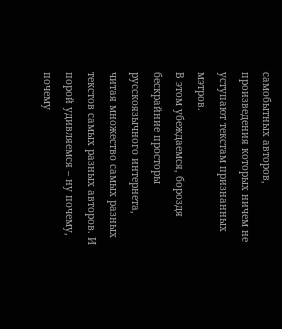самобытных авторов, произведения которых ничем не уступают текстам признанных мэтров.
В этом убеждаемся, бороздя бескрайние просторы русскоязычного интернета, читая множество самых разных текстов самых разных авторов. И порой удивляемся – ну почему, почему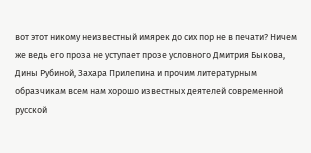вот этот никому неизвестный имярек до сих пор не в печати? Ничем же ведь его проза не уступает прозе условного Дмитрия Быкова, Дины Рубиной, Захара Прилепина и прочим литературным образчикам всем нам хорошо известных деятелей современной русской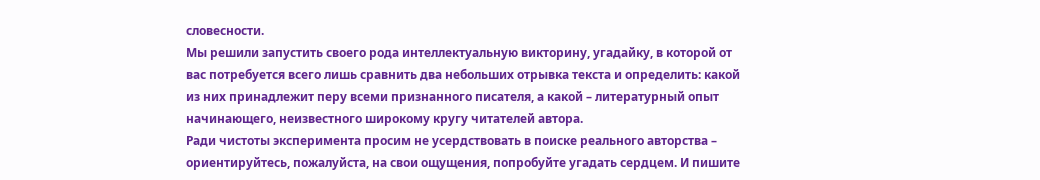словесности.
Мы решили запустить своего рода интеллектуальную викторину, угадайку, в которой от вас потребуется всего лишь сравнить два небольших отрывка текста и определить: какой из них принадлежит перу всеми признанного писателя, а какой – литературный опыт начинающего, неизвестного широкому кругу читателей автора.
Ради чистоты эксперимента просим не усердствовать в поиске реального авторства – ориентируйтесь, пожалуйста, на свои ощущения, попробуйте угадать сердцем. И пишите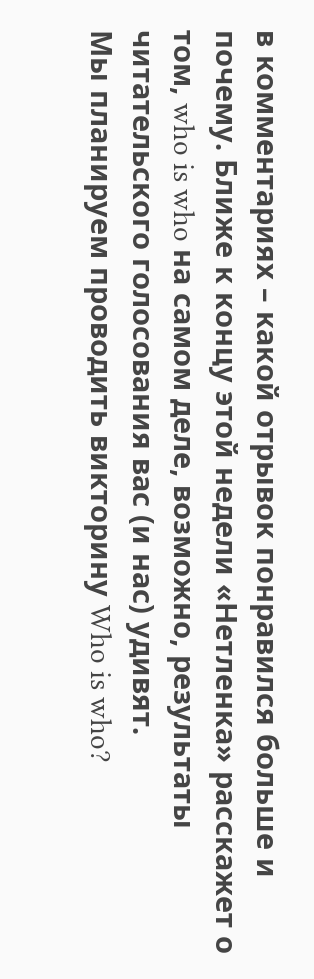в комментариях – какой отрывок понравился больше и почему. Ближе к концу этой недели «Нетленка» расскажет о том, who is who на самом деле, возможно, результаты читательского голосования вас (и нас) удивят.
Мы планируем проводить викторину Who is who?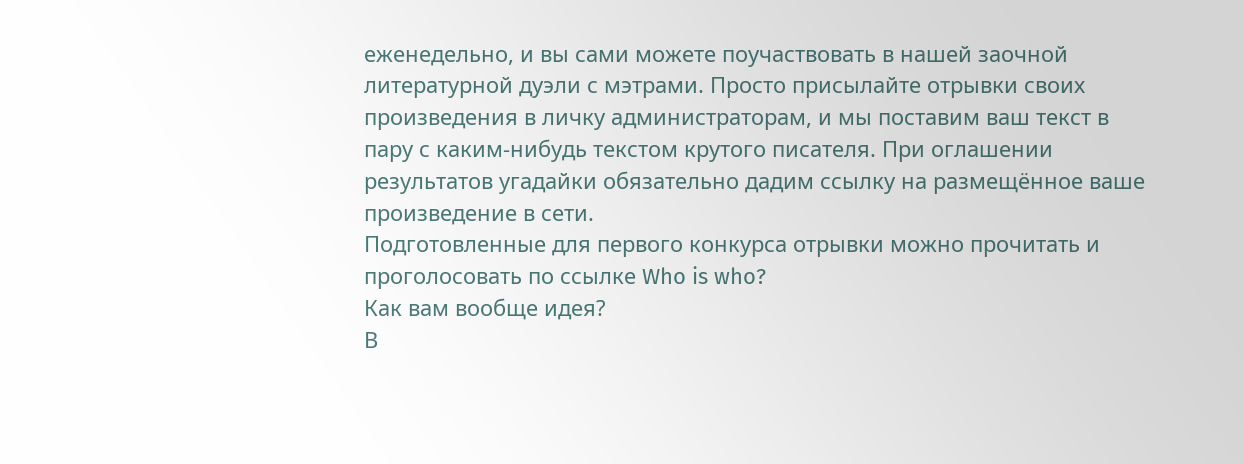еженедельно, и вы сами можете поучаствовать в нашей заочной литературной дуэли с мэтрами. Просто присылайте отрывки своих произведения в личку администраторам, и мы поставим ваш текст в пару с каким-нибудь текстом крутого писателя. При оглашении результатов угадайки обязательно дадим ссылку на размещённое ваше произведение в сети.
Подготовленные для первого конкурса отрывки можно прочитать и проголосовать по ссылке Who is who?
Как вам вообще идея?
В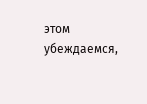этом убеждаемся,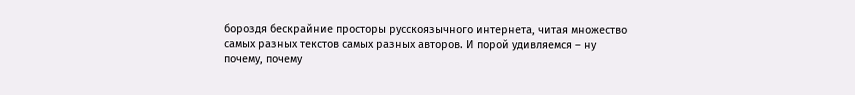бороздя бескрайние просторы русскоязычного интернета, читая множество самых разных текстов самых разных авторов. И порой удивляемся – ну почему, почему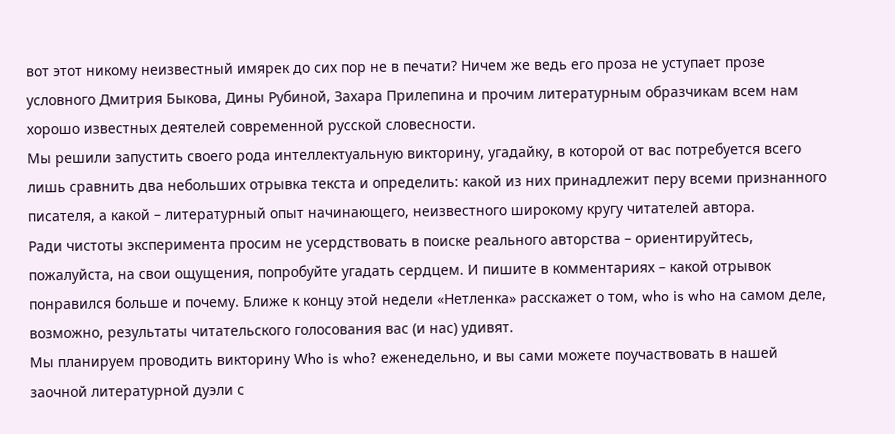вот этот никому неизвестный имярек до сих пор не в печати? Ничем же ведь его проза не уступает прозе условного Дмитрия Быкова, Дины Рубиной, Захара Прилепина и прочим литературным образчикам всем нам хорошо известных деятелей современной русской словесности.
Мы решили запустить своего рода интеллектуальную викторину, угадайку, в которой от вас потребуется всего лишь сравнить два небольших отрывка текста и определить: какой из них принадлежит перу всеми признанного писателя, а какой – литературный опыт начинающего, неизвестного широкому кругу читателей автора.
Ради чистоты эксперимента просим не усердствовать в поиске реального авторства – ориентируйтесь, пожалуйста, на свои ощущения, попробуйте угадать сердцем. И пишите в комментариях – какой отрывок понравился больше и почему. Ближе к концу этой недели «Нетленка» расскажет о том, who is who на самом деле, возможно, результаты читательского голосования вас (и нас) удивят.
Мы планируем проводить викторину Who is who? еженедельно, и вы сами можете поучаствовать в нашей заочной литературной дуэли с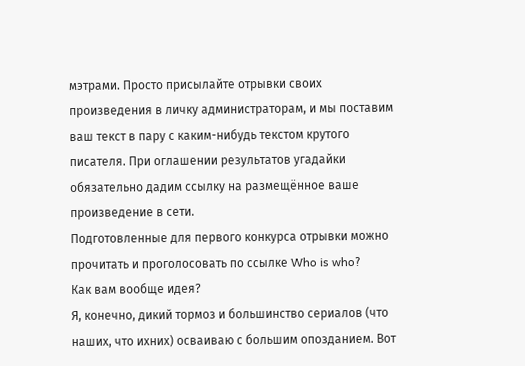мэтрами. Просто присылайте отрывки своих произведения в личку администраторам, и мы поставим ваш текст в пару с каким-нибудь текстом крутого писателя. При оглашении результатов угадайки обязательно дадим ссылку на размещённое ваше произведение в сети.
Подготовленные для первого конкурса отрывки можно прочитать и проголосовать по ссылке Who is who?
Как вам вообще идея?
Я, конечно, дикий тормоз и большинство сериалов (что наших, что ихних) осваиваю с большим опозданием. Вот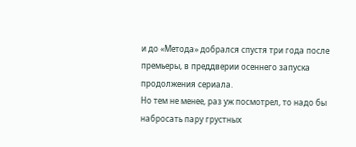и до «Метода» добрался спустя три года после премьеры, в преддверии осеннего запуска продолжения сериала.
Но тем не менее, раз уж посмотрел, то надо бы набросать пару грустных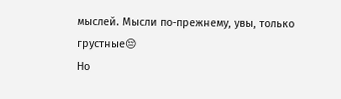мыслей. Мысли по-прежнему, увы, только грустные😔
Но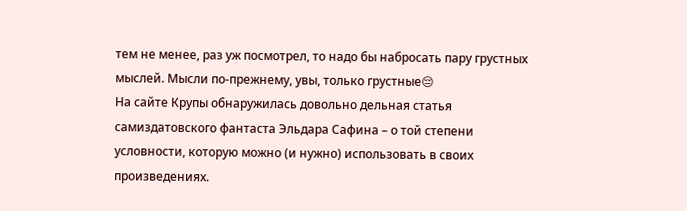тем не менее, раз уж посмотрел, то надо бы набросать пару грустных мыслей. Мысли по-прежнему, увы, только грустные😔
На сайте Крупы обнаружилась довольно дельная статья самиздатовского фантаста Эльдара Сафина – о той степени условности, которую можно (и нужно) использовать в своих произведениях.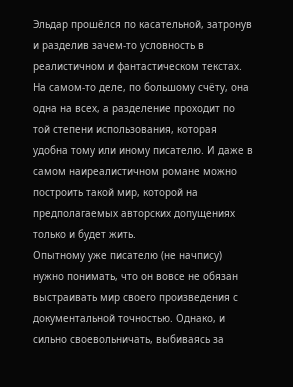Эльдар прошёлся по касательной, затронув и разделив зачем-то условность в реалистичном и фантастическом текстах. На самом-то деле, по большому счёту, она одна на всех, а разделение проходит по той степени использования, которая удобна тому или иному писателю. И даже в самом наиреалистичном романе можно построить такой мир, которой на предполагаемых авторских допущениях только и будет жить.
Опытному уже писателю (не начпису) нужно понимать, что он вовсе не обязан выстраивать мир своего произведения с документальной точностью. Однако, и сильно своевольничать, выбиваясь за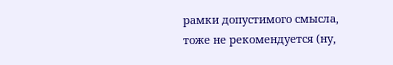рамки допустимого смысла, тоже не рекомендуется (ну,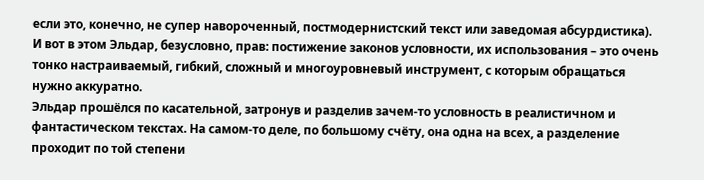если это, конечно, не супер навороченный, постмодернистский текст или заведомая абсурдистика).
И вот в этом Эльдар, безусловно, прав: постижение законов условности, их использования – это очень тонко настраиваемый, гибкий, сложный и многоуровневый инструмент, с которым обращаться нужно аккуратно.
Эльдар прошёлся по касательной, затронув и разделив зачем-то условность в реалистичном и фантастическом текстах. На самом-то деле, по большому счёту, она одна на всех, а разделение проходит по той степени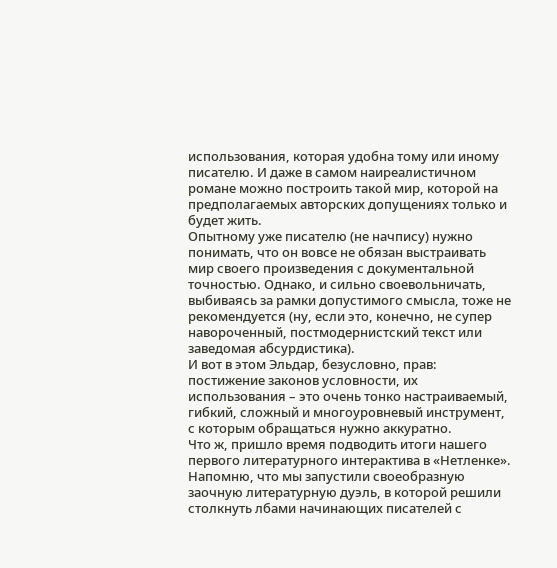использования, которая удобна тому или иному писателю. И даже в самом наиреалистичном романе можно построить такой мир, которой на предполагаемых авторских допущениях только и будет жить.
Опытному уже писателю (не начпису) нужно понимать, что он вовсе не обязан выстраивать мир своего произведения с документальной точностью. Однако, и сильно своевольничать, выбиваясь за рамки допустимого смысла, тоже не рекомендуется (ну, если это, конечно, не супер навороченный, постмодернистский текст или заведомая абсурдистика).
И вот в этом Эльдар, безусловно, прав: постижение законов условности, их использования – это очень тонко настраиваемый, гибкий, сложный и многоуровневый инструмент, с которым обращаться нужно аккуратно.
Что ж, пришло время подводить итоги нашего первого литературного интерактива в «Нетленке». Напомню, что мы запустили своеобразную заочную литературную дуэль, в которой решили столкнуть лбами начинающих писателей с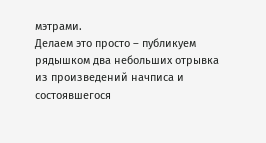мэтрами.
Делаем это просто – публикуем рядышком два небольших отрывка из произведений начписа и состоявшегося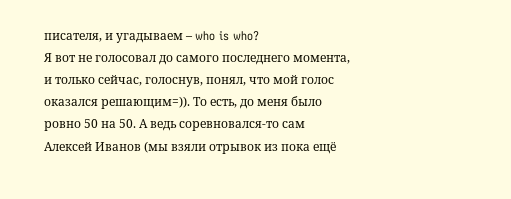писателя, и угадываем – who is who?
Я вот не голосовал до самого последнего момента, и только сейчас, голоснув, понял, что мой голос оказался решающим=)). То есть, до меня было ровно 50 на 50. А ведь соревновался-то сам Алексей Иванов (мы взяли отрывок из пока ещё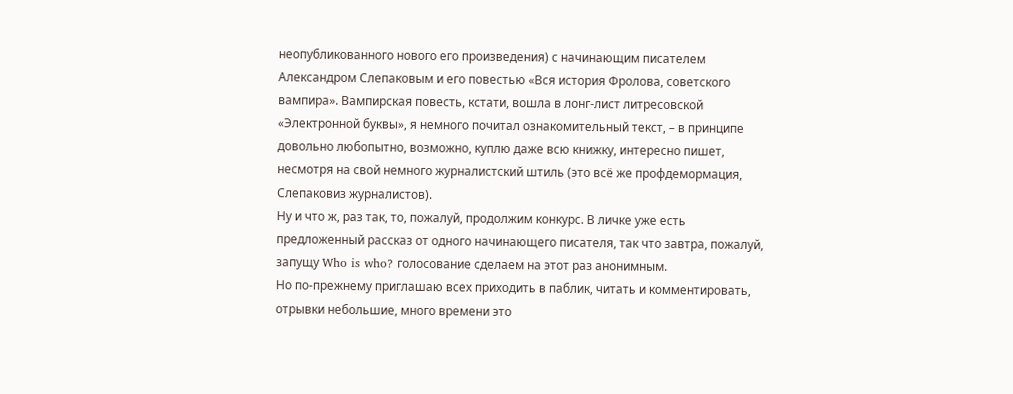неопубликованного нового его произведения) с начинающим писателем Александром Слепаковым и его повестью «Вся история Фролова, советского вампира». Вампирская повесть, кстати, вошла в лонг-лист литресовской «Электронной буквы», я немного почитал ознакомительный текст, – в принципе довольно любопытно, возможно, куплю даже всю книжку, интересно пишет, несмотря на свой немного журналистский штиль (это всё же профдемормация, Слепаковиз журналистов).
Ну и что ж, раз так, то, пожалуй, продолжим конкурс. В личке уже есть предложенный рассказ от одного начинающего писателя, так что завтра, пожалуй, запущу Who is who? голосование сделаем на этот раз анонимным.
Но по-прежнему приглашаю всех приходить в паблик, читать и комментировать, отрывки небольшие, много времени это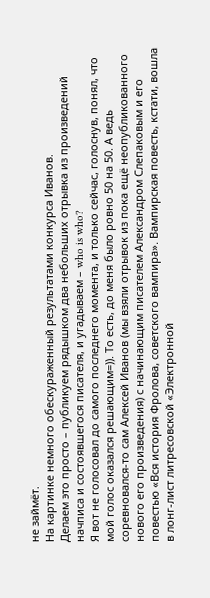не займёт.
На картинке немного обескураженный результатами конкурса Иванов.
Делаем это просто – публикуем рядышком два небольших отрывка из произведений начписа и состоявшегося писателя, и угадываем – who is who?
Я вот не голосовал до самого последнего момента, и только сейчас, голоснув, понял, что мой голос оказался решающим=)). То есть, до меня было ровно 50 на 50. А ведь соревновался-то сам Алексей Иванов (мы взяли отрывок из пока ещё неопубликованного нового его произведения) с начинающим писателем Александром Слепаковым и его повестью «Вся история Фролова, советского вампира». Вампирская повесть, кстати, вошла в лонг-лист литресовской «Электронной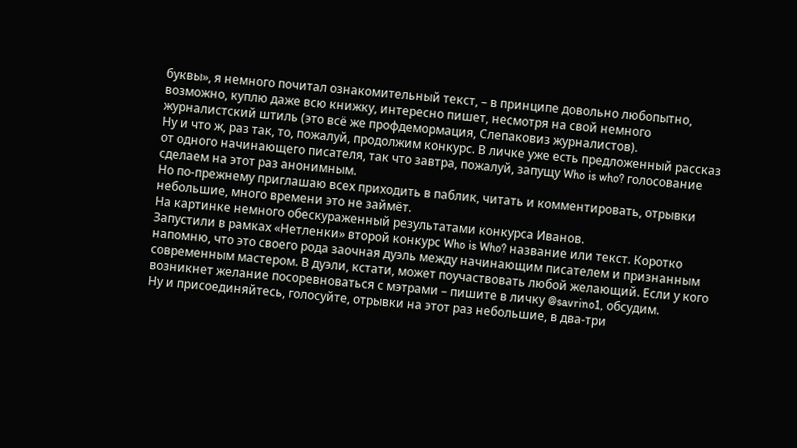буквы», я немного почитал ознакомительный текст, – в принципе довольно любопытно, возможно, куплю даже всю книжку, интересно пишет, несмотря на свой немного журналистский штиль (это всё же профдемормация, Слепаковиз журналистов).
Ну и что ж, раз так, то, пожалуй, продолжим конкурс. В личке уже есть предложенный рассказ от одного начинающего писателя, так что завтра, пожалуй, запущу Who is who? голосование сделаем на этот раз анонимным.
Но по-прежнему приглашаю всех приходить в паблик, читать и комментировать, отрывки небольшие, много времени это не займёт.
На картинке немного обескураженный результатами конкурса Иванов.
Запустили в рамках «Нетленки» второй конкурс Who is Who? название или текст. Коротко напомню, что это своего рода заочная дуэль между начинающим писателем и признанным современным мастером. В дуэли, кстати, может поучаствовать любой желающий. Если у кого возникнет желание посоревноваться с мэтрами – пишите в личку @savrino1, обсудим.
Ну и присоединяйтесь, голосуйте, отрывки на этот раз небольшие, в два-три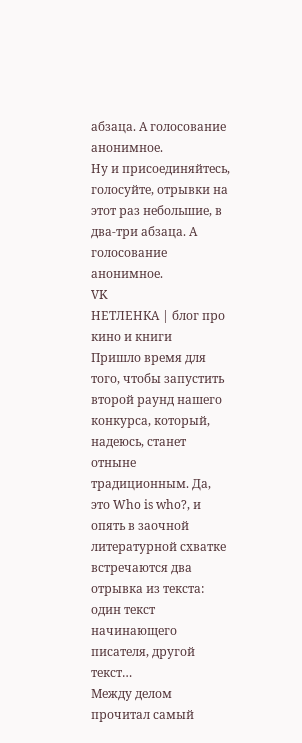абзаца. А голосование анонимное.
Ну и присоединяйтесь, голосуйте, отрывки на этот раз небольшие, в два-три абзаца. А голосование анонимное.
VK
НЕТЛЕНКА | блог про кино и книги
Пришло время для того, чтобы запустить второй раунд нашего конкурса, который, надеюсь, станет отныне традиционным. Да, это Who is who?, и опять в заочной литературной схватке встречаются два отрывка из текста: один текст начинающего писателя, другой текст…
Между делом прочитал самый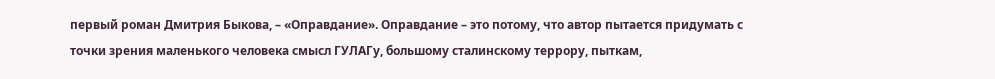первый роман Дмитрия Быкова, – «Оправдание». Оправдание – это потому, что автор пытается придумать с точки зрения маленького человека смысл ГУЛАГу, большому сталинскому террору, пыткам,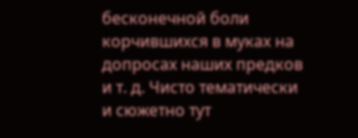бесконечной боли корчившихся в муках на допросах наших предков и т. д. Чисто тематически и сюжетно тут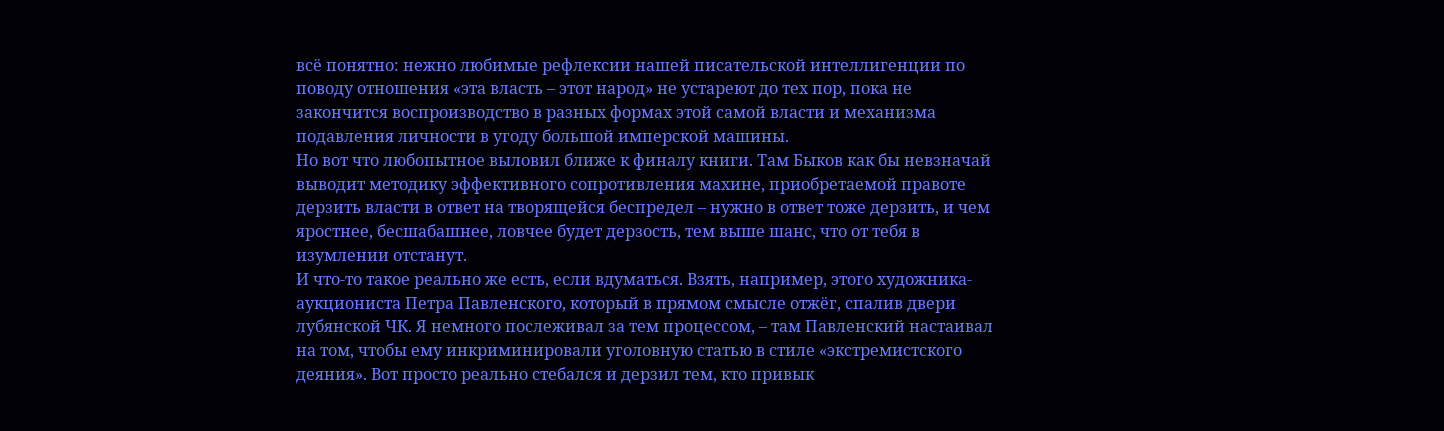всё понятно: нежно любимые рефлексии нашей писательской интеллигенции по поводу отношения «эта власть – этот народ» не устареют до тех пор, пока не закончится воспроизводство в разных формах этой самой власти и механизма подавления личности в угоду большой имперской машины.
Но вот что любопытное выловил ближе к финалу книги. Там Быков как бы невзначай выводит методику эффективного сопротивления махине, приобретаемой правоте дерзить власти в ответ на творящейся беспредел – нужно в ответ тоже дерзить, и чем яростнее, бесшабашнее, ловчее будет дерзость, тем выше шанс, что от тебя в изумлении отстанут.
И что-то такое реально же есть, если вдуматься. Взять, например, этого художника-аукциониста Петра Павленского, который в прямом смысле отжёг, спалив двери лубянской ЧК. Я немного послеживал за тем процессом, – там Павленский настаивал на том, чтобы ему инкриминировали уголовную статью в стиле «экстремистского деяния». Вот просто реально стебался и дерзил тем, кто привык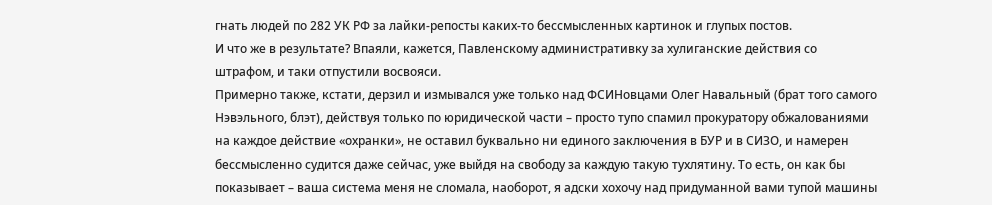гнать людей по 282 УК РФ за лайки-репосты каких-то бессмысленных картинок и глупых постов.
И что же в результате? Впаяли, кажется, Павленскому административку за хулиганские действия со штрафом, и таки отпустили восвояси.
Примерно также, кстати, дерзил и измывался уже только над ФСИНовцами Олег Навальный (брат того самого Нэвэльного, блэт), действуя только по юридической части – просто тупо спамил прокуратору обжалованиями на каждое действие «охранки», не оставил буквально ни единого заключения в БУР и в СИЗО, и намерен бессмысленно судится даже сейчас, уже выйдя на свободу за каждую такую тухлятину. То есть, он как бы показывает – ваша система меня не сломала, наоборот, я адски хохочу над придуманной вами тупой машины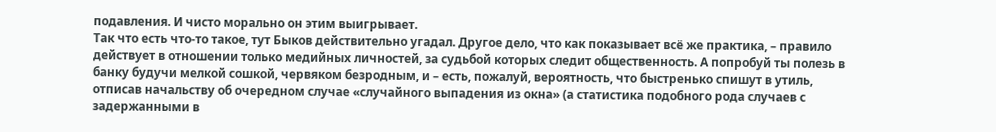подавления. И чисто морально он этим выигрывает.
Так что есть что-то такое, тут Быков действительно угадал. Другое дело, что как показывает всё же практика, – правило действует в отношении только медийных личностей, за судьбой которых следит общественность. А попробуй ты полезь в банку будучи мелкой сошкой, червяком безродным, и – есть, пожалуй, вероятность, что быстренько спишут в утиль, отписав начальству об очередном случае «случайного выпадения из окна» (а статистика подобного рода случаев с задержанными в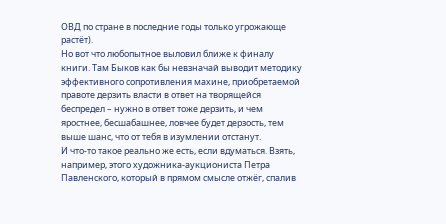ОВД по стране в последние годы только угрожающе растёт).
Но вот что любопытное выловил ближе к финалу книги. Там Быков как бы невзначай выводит методику эффективного сопротивления махине, приобретаемой правоте дерзить власти в ответ на творящейся беспредел – нужно в ответ тоже дерзить, и чем яростнее, бесшабашнее, ловчее будет дерзость, тем выше шанс, что от тебя в изумлении отстанут.
И что-то такое реально же есть, если вдуматься. Взять, например, этого художника-аукциониста Петра Павленского, который в прямом смысле отжёг, спалив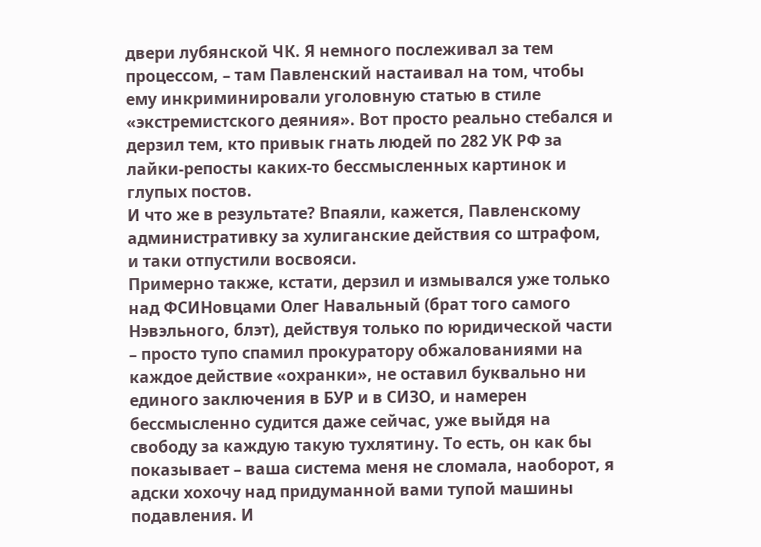двери лубянской ЧК. Я немного послеживал за тем процессом, – там Павленский настаивал на том, чтобы ему инкриминировали уголовную статью в стиле «экстремистского деяния». Вот просто реально стебался и дерзил тем, кто привык гнать людей по 282 УК РФ за лайки-репосты каких-то бессмысленных картинок и глупых постов.
И что же в результате? Впаяли, кажется, Павленскому административку за хулиганские действия со штрафом, и таки отпустили восвояси.
Примерно также, кстати, дерзил и измывался уже только над ФСИНовцами Олег Навальный (брат того самого Нэвэльного, блэт), действуя только по юридической части – просто тупо спамил прокуратору обжалованиями на каждое действие «охранки», не оставил буквально ни единого заключения в БУР и в СИЗО, и намерен бессмысленно судится даже сейчас, уже выйдя на свободу за каждую такую тухлятину. То есть, он как бы показывает – ваша система меня не сломала, наоборот, я адски хохочу над придуманной вами тупой машины подавления. И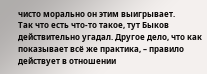чисто морально он этим выигрывает.
Так что есть что-то такое, тут Быков действительно угадал. Другое дело, что как показывает всё же практика, – правило действует в отношении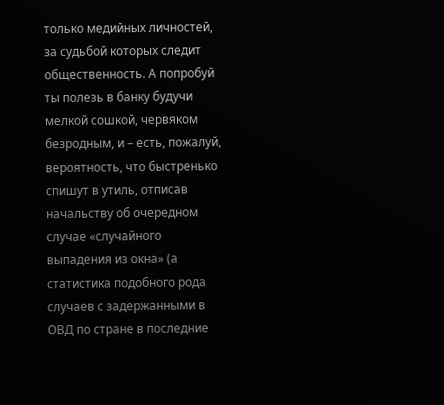только медийных личностей, за судьбой которых следит общественность. А попробуй ты полезь в банку будучи мелкой сошкой, червяком безродным, и – есть, пожалуй, вероятность, что быстренько спишут в утиль, отписав начальству об очередном случае «случайного выпадения из окна» (а статистика подобного рода случаев с задержанными в ОВД по стране в последние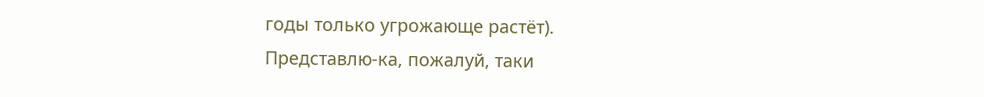годы только угрожающе растёт).
Представлю-ка, пожалуй, таки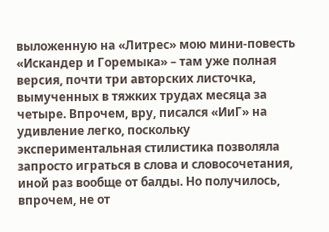выложенную на «Литрес» мою мини-повесть «Искандер и Горемыка» – там уже полная версия, почти три авторских листочка, вымученных в тяжких трудах месяца за четыре. Впрочем, вру, писался «ИиГ» на удивление легко, поскольку экспериментальная стилистика позволяла запросто играться в слова и словосочетания, иной раз вообще от балды. Но получилось, впрочем, не от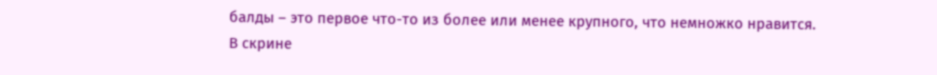балды – это первое что-то из более или менее крупного, что немножко нравится.
В скрине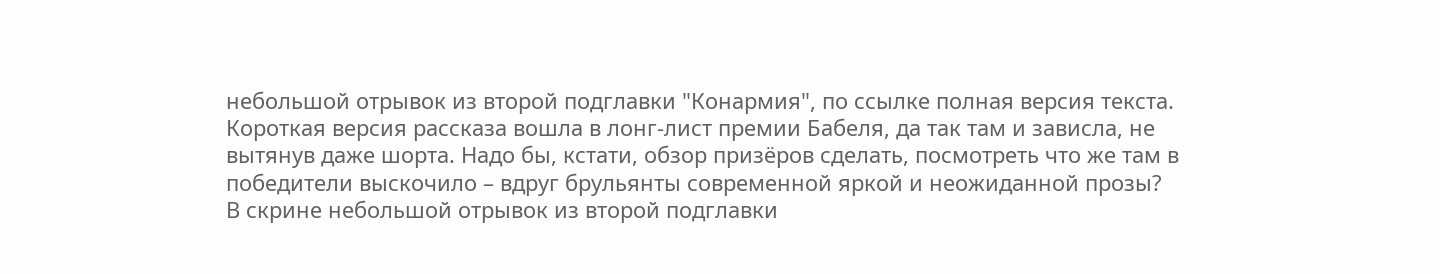небольшой отрывок из второй подглавки "Конармия", по ссылке полная версия текста.
Короткая версия рассказа вошла в лонг-лист премии Бабеля, да так там и зависла, не вытянув даже шорта. Надо бы, кстати, обзор призёров сделать, посмотреть что же там в победители выскочило – вдруг брульянты современной яркой и неожиданной прозы?
В скрине небольшой отрывок из второй подглавки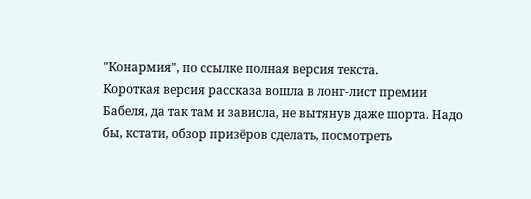"Конармия", по ссылке полная версия текста.
Короткая версия рассказа вошла в лонг-лист премии Бабеля, да так там и зависла, не вытянув даже шорта. Надо бы, кстати, обзор призёров сделать, посмотреть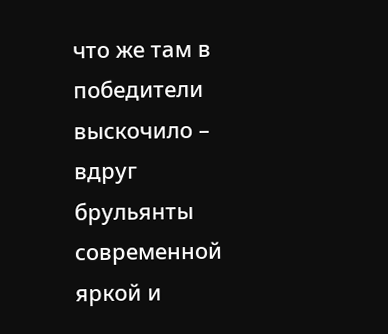что же там в победители выскочило – вдруг брульянты современной яркой и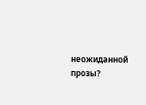неожиданной прозы?